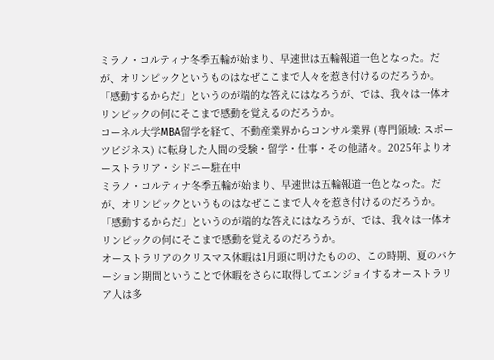ミラノ・コルティナ冬季五輪が始まり、早速世は五輪報道一色となった。だが、オリンピックというものはなぜここまで人々を惹き付けるのだろうか。「感動するからだ」というのが端的な答えにはなろうが、では、我々は一体オリンピックの何にそこまで感動を覚えるのだろうか。
コーネル大学MBA留学を経て、不動産業界からコンサル業界 (専門領域: スポーツビジネス) に転身した人間の受験・留学・仕事・その他諸々。2025年よりオーストラリア・シドニー駐在中
ミラノ・コルティナ冬季五輪が始まり、早速世は五輪報道一色となった。だが、オリンピックというものはなぜここまで人々を惹き付けるのだろうか。「感動するからだ」というのが端的な答えにはなろうが、では、我々は一体オリンピックの何にそこまで感動を覚えるのだろうか。
オーストラリアのクリスマス休暇は1月頭に明けたものの、この時期、夏のバケーション期間ということで休暇をさらに取得してエンジョイするオーストラリア人は多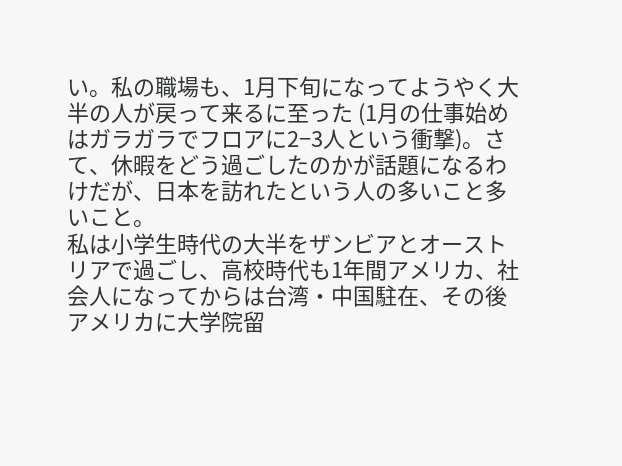い。私の職場も、1月下旬になってようやく大半の人が戻って来るに至った (1月の仕事始めはガラガラでフロアに2−3人という衝撃)。さて、休暇をどう過ごしたのかが話題になるわけだが、日本を訪れたという人の多いこと多いこと。
私は小学生時代の大半をザンビアとオーストリアで過ごし、高校時代も1年間アメリカ、社会人になってからは台湾・中国駐在、その後アメリカに大学院留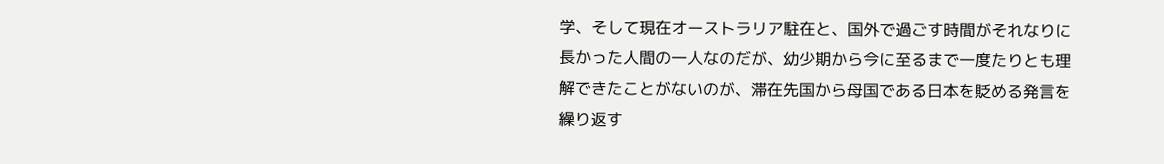学、そして現在オーストラリア駐在と、国外で過ごす時間がそれなりに長かった人間の一人なのだが、幼少期から今に至るまで一度たりとも理解できたことがないのが、滞在先国から母国である日本を貶める発言を繰り返す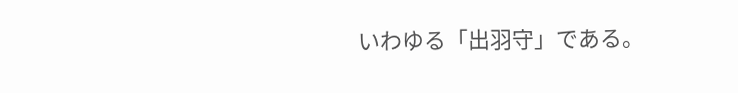いわゆる「出羽守」である。